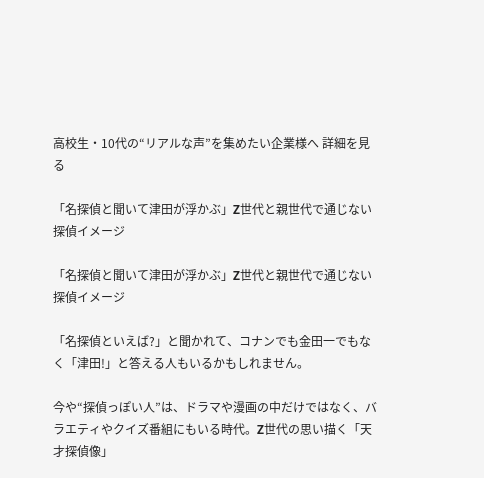高校生・10代の“リアルな声”を集めたい企業様へ 詳細を見る

「名探偵と聞いて津田が浮かぶ」Z世代と親世代で通じない探偵イメージ

「名探偵と聞いて津田が浮かぶ」Z世代と親世代で通じない探偵イメージ

「名探偵といえば?」と聞かれて、コナンでも金田一でもなく「津田!」と答える人もいるかもしれません。

今や“探偵っぽい人”は、ドラマや漫画の中だけではなく、バラエティやクイズ番組にもいる時代。Z世代の思い描く「天才探偵像」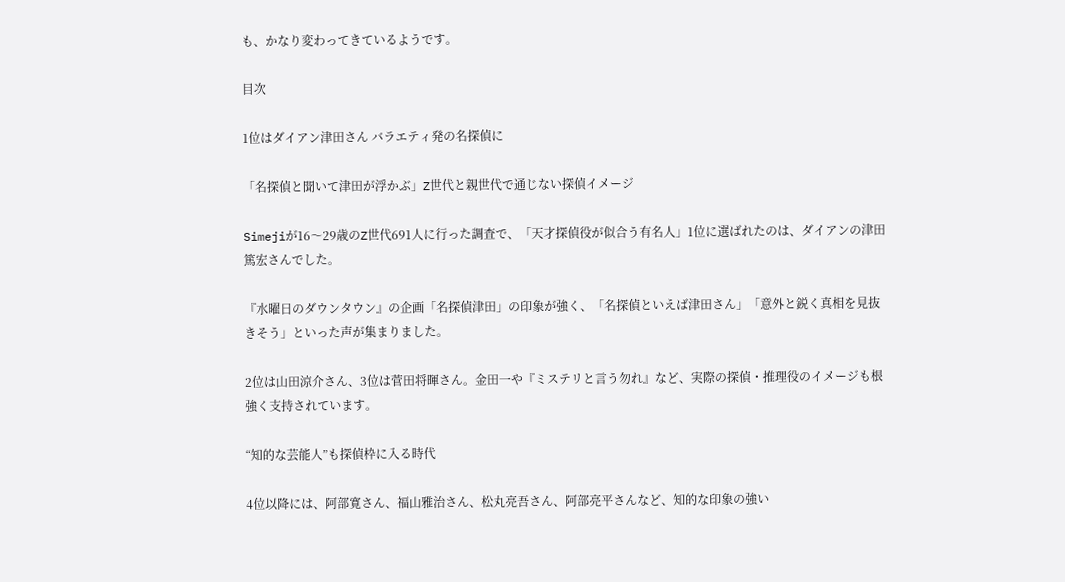も、かなり変わってきているようです。

目次

1位はダイアン津田さん バラエティ発の名探偵に

「名探偵と聞いて津田が浮かぶ」Z世代と親世代で通じない探偵イメージ

Simejiが16〜29歳のZ世代691人に行った調査で、「天才探偵役が似合う有名人」1位に選ばれたのは、ダイアンの津田篤宏さんでした。

『水曜日のダウンタウン』の企画「名探偵津田」の印象が強く、「名探偵といえば津田さん」「意外と鋭く真相を見抜きそう」といった声が集まりました。

2位は山田涼介さん、3位は菅田将暉さん。金田一や『ミステリと言う勿れ』など、実際の探偵・推理役のイメージも根強く支持されています。

“知的な芸能人”も探偵枠に入る時代

4位以降には、阿部寛さん、福山雅治さん、松丸亮吾さん、阿部亮平さんなど、知的な印象の強い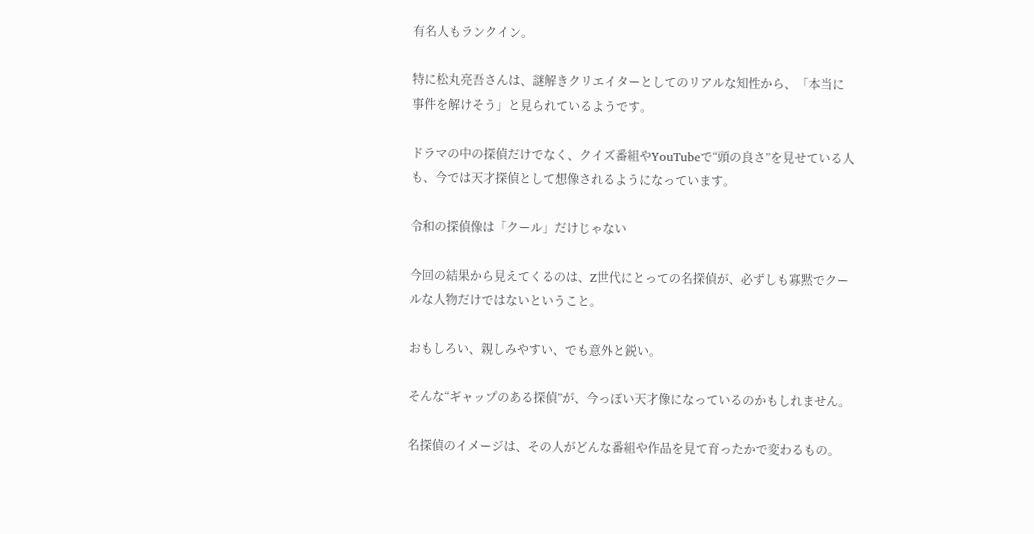有名人もランクイン。

特に松丸亮吾さんは、謎解きクリエイターとしてのリアルな知性から、「本当に事件を解けそう」と見られているようです。

ドラマの中の探偵だけでなく、クイズ番組やYouTubeで“頭の良さ”を見せている人も、今では天才探偵として想像されるようになっています。

令和の探偵像は「クール」だけじゃない

今回の結果から見えてくるのは、Z世代にとっての名探偵が、必ずしも寡黙でクールな人物だけではないということ。

おもしろい、親しみやすい、でも意外と鋭い。

そんな“ギャップのある探偵”が、今っぽい天才像になっているのかもしれません。

名探偵のイメージは、その人がどんな番組や作品を見て育ったかで変わるもの。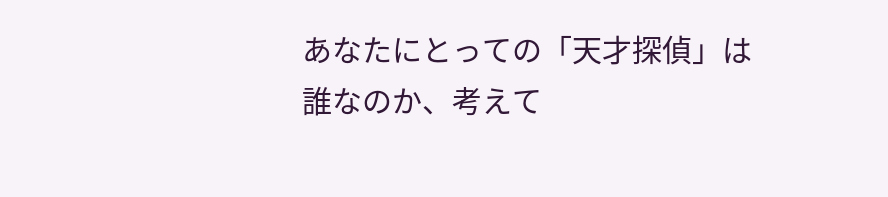あなたにとっての「天才探偵」は誰なのか、考えて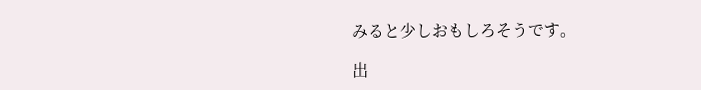みると少しおもしろそうです。

出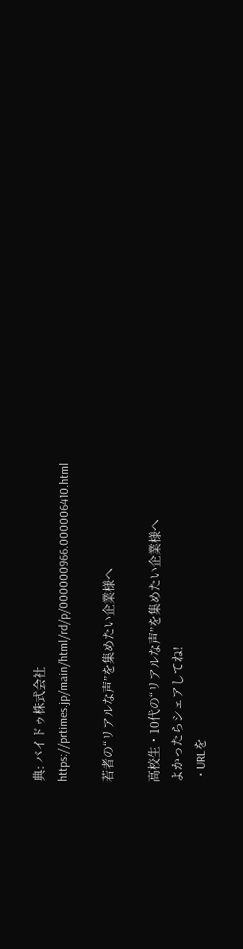典: バイドゥ株式会社
https://prtimes.jp/main/html/rd/p/000000966.000006410.html

若者の“リアルな声”を集めたい企業様へ

高校生・10代の“リアルな声”を集めたい企業様へ
よかったらシェアしてね!
  • URLを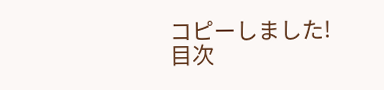コピーしました!
目次